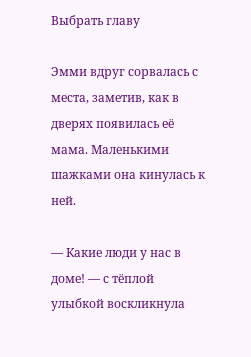Выбрать главу

Эмми вдруг сорвалась с места, заметив, как в дверях появилась её мама. Маленькими шажками она кинулась к ней.

— Какие люди у нас в доме! — с тёплой улыбкой воскликнула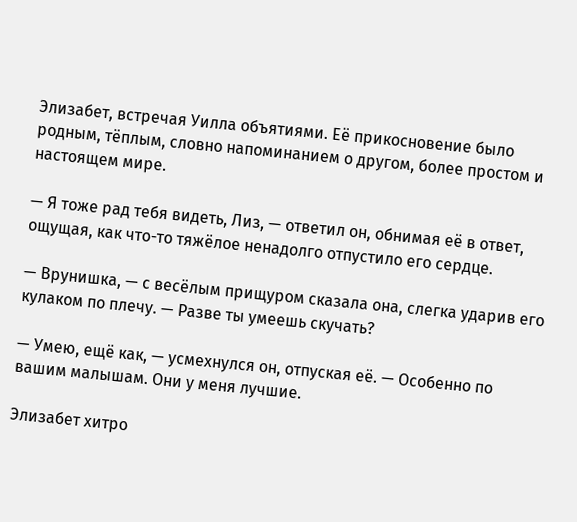Элизабет, встречая Уилла объятиями. Её прикосновение было родным, тёплым, словно напоминанием о другом, более простом и настоящем мире.

— Я тоже рад тебя видеть, Лиз, — ответил он, обнимая её в ответ, ощущая, как что-то тяжёлое ненадолго отпустило его сердце.

— Врунишка, — с весёлым прищуром сказала она, слегка ударив его кулаком по плечу. — Разве ты умеешь скучать?

— Умею, ещё как, — усмехнулся он, отпуская её. — Особенно по вашим малышам. Они у меня лучшие.

Элизабет хитро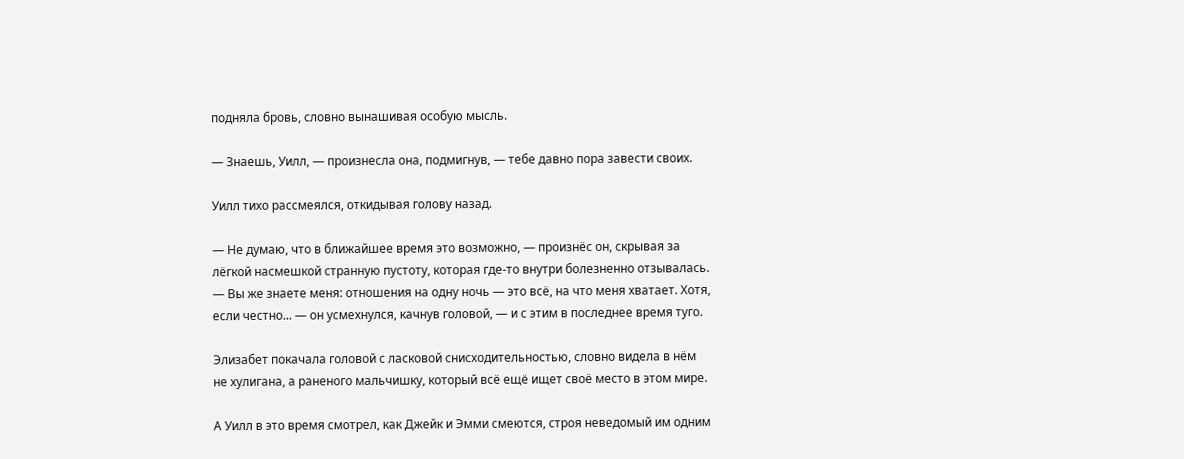подняла бровь, словно вынашивая особую мысль.

— Знаешь, Уилл, — произнесла она, подмигнув, — тебе давно пора завести своих.

Уилл тихо рассмеялся, откидывая голову назад.

— Не думаю, что в ближайшее время это возможно, — произнёс он, скрывая за лёгкой насмешкой странную пустоту, которая где-то внутри болезненно отзывалась. — Вы же знаете меня: отношения на одну ночь — это всё, на что меня хватает. Хотя, если честно... — он усмехнулся, качнув головой, — и с этим в последнее время туго.

Элизабет покачала головой с ласковой снисходительностью, словно видела в нём не хулигана, а раненого мальчишку, который всё ещё ищет своё место в этом мире.

А Уилл в это время смотрел, как Джейк и Эмми смеются, строя неведомый им одним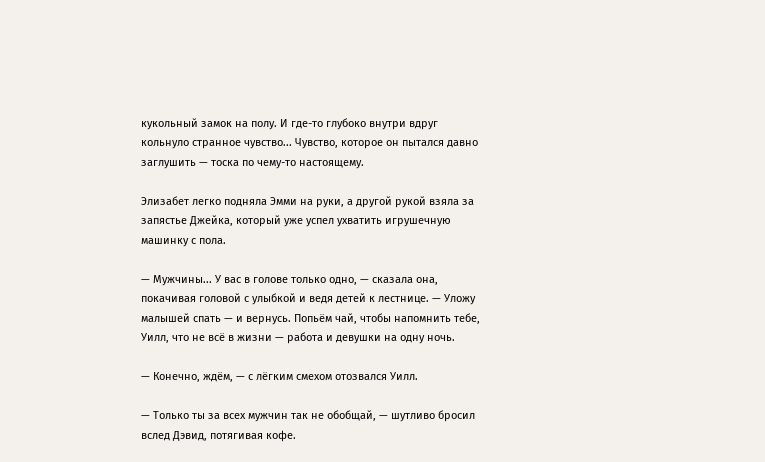кукольный замок на полу. И где-то глубоко внутри вдруг кольнуло странное чувство... Чувство, которое он пытался давно заглушить — тоска по чему-то настоящему.

Элизабет легко подняла Эмми на руки, а другой рукой взяла за запястье Джейка, который уже успел ухватить игрушечную машинку с пола.

— Мужчины... У вас в голове только одно, — сказала она, покачивая головой с улыбкой и ведя детей к лестнице. — Уложу малышей спать — и вернусь. Попьём чай, чтобы напомнить тебе, Уилл, что не всё в жизни — работа и девушки на одну ночь.

— Конечно, ждём, — с лёгким смехом отозвался Уилл.

— Только ты за всех мужчин так не обобщай, — шутливо бросил вслед Дэвид, потягивая кофе.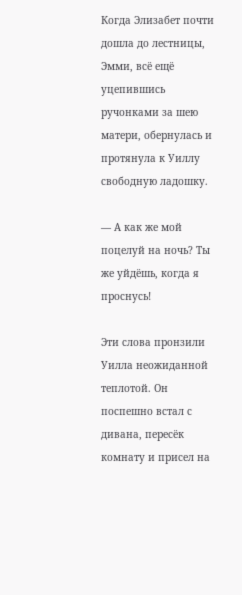Когда Элизабет почти дошла до лестницы, Эмми, всё ещё уцепившись ручонками за шею матери, обернулась и протянула к Уиллу свободную ладошку.

— А как же мой поцелуй на ночь? Ты же уйдёшь, когда я проснусь!

Эти слова пронзили Уилла неожиданной теплотой. Он поспешно встал с дивана, пересёк комнату и присел на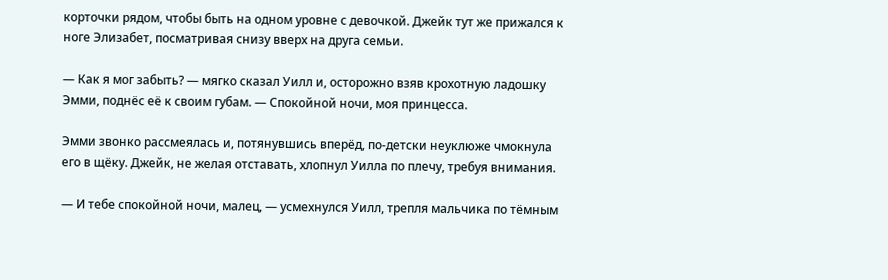корточки рядом, чтобы быть на одном уровне с девочкой. Джейк тут же прижался к ноге Элизабет, посматривая снизу вверх на друга семьи.

— Как я мог забыть? — мягко сказал Уилл и, осторожно взяв крохотную ладошку Эмми, поднёс её к своим губам. — Спокойной ночи, моя принцесса.

Эмми звонко рассмеялась и, потянувшись вперёд, по-детски неуклюже чмокнула его в щёку. Джейк, не желая отставать, хлопнул Уилла по плечу, требуя внимания.

— И тебе спокойной ночи, малец, — усмехнулся Уилл, трепля мальчика по тёмным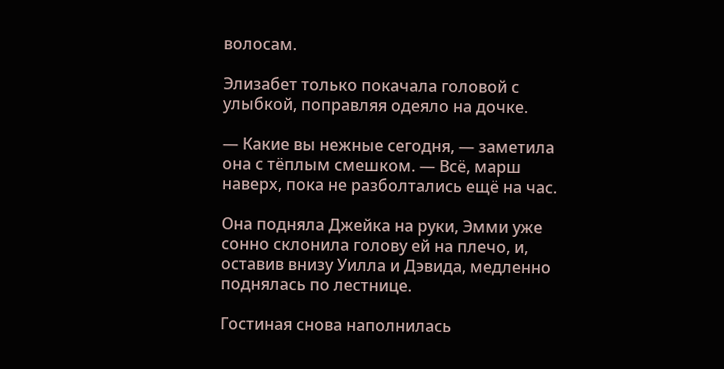волосам.

Элизабет только покачала головой с улыбкой, поправляя одеяло на дочке.

— Какие вы нежные сегодня, — заметила она с тёплым смешком. — Всё, марш наверх, пока не разболтались ещё на час.

Она подняла Джейка на руки, Эмми уже сонно склонила голову ей на плечо, и, оставив внизу Уилла и Дэвида, медленно поднялась по лестнице.

Гостиная снова наполнилась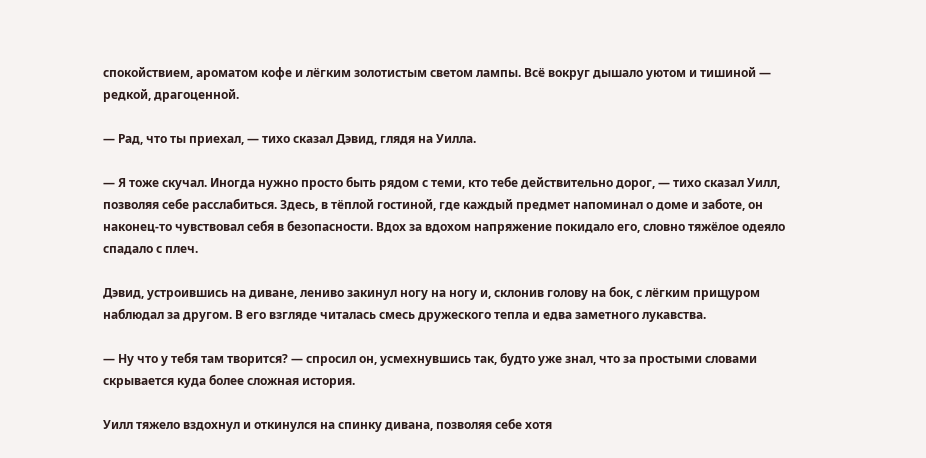спокойствием, ароматом кофе и лёгким золотистым светом лампы. Всё вокруг дышало уютом и тишиной — редкой, драгоценной.

— Рад, что ты приехал, — тихо сказал Дэвид, глядя на Уилла.

— Я тоже скучал. Иногда нужно просто быть рядом с теми, кто тебе действительно дорог, — тихо сказал Уилл, позволяя себе расслабиться. Здесь, в тёплой гостиной, где каждый предмет напоминал о доме и заботе, он наконец-то чувствовал себя в безопасности. Вдох за вдохом напряжение покидало его, словно тяжёлое одеяло спадало с плеч.

Дэвид, устроившись на диване, лениво закинул ногу на ногу и, склонив голову на бок, с лёгким прищуром наблюдал за другом. В его взгляде читалась смесь дружеского тепла и едва заметного лукавства.

— Ну что у тебя там творится? — спросил он, усмехнувшись так, будто уже знал, что за простыми словами скрывается куда более сложная история.

Уилл тяжело вздохнул и откинулся на спинку дивана, позволяя себе хотя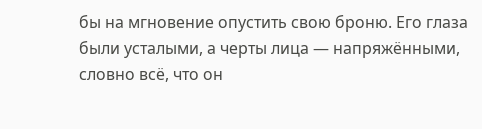бы на мгновение опустить свою броню. Его глаза были усталыми, а черты лица — напряжёнными, словно всё, что он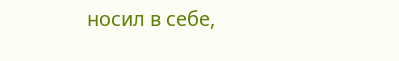носил в себе,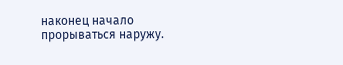наконец начало прорываться наружу.